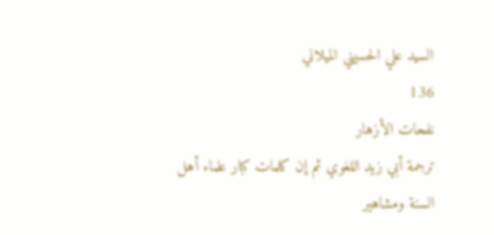السيد علي الحسيني الميلاني
136
نفحات الأزهار
ترجمة أبي زيد اللغوي ثم إن كلمات كبار علماء أهل السنة ومشاهير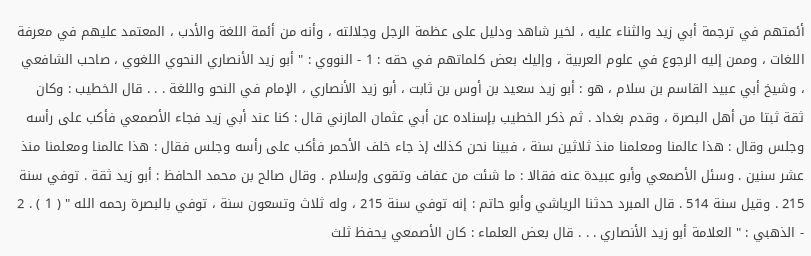أئمتهم في ترجمة أبي زيد والثناء عليه ، لخير شاهد ودليل على عظمة الرجل وجلالته ، وأنه من أئمة اللغة والأدب ، المعتمد عليهم في معرفة اللغات ، وممن إليه الرجوع في علوم العربية ، وإليك بعض كلماتهم في حقه : 1 - النووي : " أبو زيد الأنصاري النحوي اللغوي ، صاحب الشافعي ، وشيخ أبي عبيد القاسم بن سلام ، هو : أبو زيد سعيد بن أوس بن ثابت ، أبو زيد الأنصاري ، الإمام في النحو واللغة . . . قال الخطيب : وكان ثقة ثبتا من أهل البصرة ، وقدم بغداد . ثم ذكر الخطيب بإسناده عن أبي عثمان المازني قال : كنا عند أبي زيد فجاء الأصمعي فأكب على رأسه وجلس وقال : هذا عالمنا ومعلمنا منذ ثلاثين سنة ، فبينا نحن كذلك إذ جاء خلف الأحمر فأكب على رأسه وجلس فقال : هذا عالمنا ومعلمنا منذ عشر سنين . وسئل الأصمعي وأبو عبيدة عنه فقالا : ما شئت من عفاف وتقوى وإسلام . وقال صالح بن محمد الحافظ : أبو زيد ثقة . توفي سنة 215 . وقيل سنة 514 . قال المبرد حدثنا الرياشي وأبو حاتم : إنه توفي سنة 215 ، وله ثلاث وتسعون سنة ، توفي بالبصرة رحمه الله " ( 1 ) . 2 - الذهبي : " العلامة أبو زيد الأنصاري . . . قال بعض العلماء : كان الأصمعي يحفظ ثلث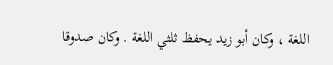اللغة ، وكان أبو زيد يحفظ ثلثي اللغة . وكان صدوقا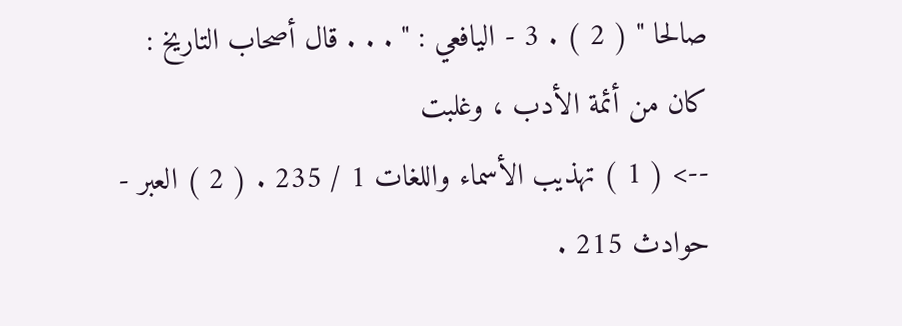صالحا " ( 2 ) . 3 - اليافعي : " . . . قال أصحاب التاريخ : كان من أئمة الأدب ، وغلبت
--> ( 1 ) تهذيب الأسماء واللغات 1 / 235 . ( 2 ) العبر - حوادث 215 .